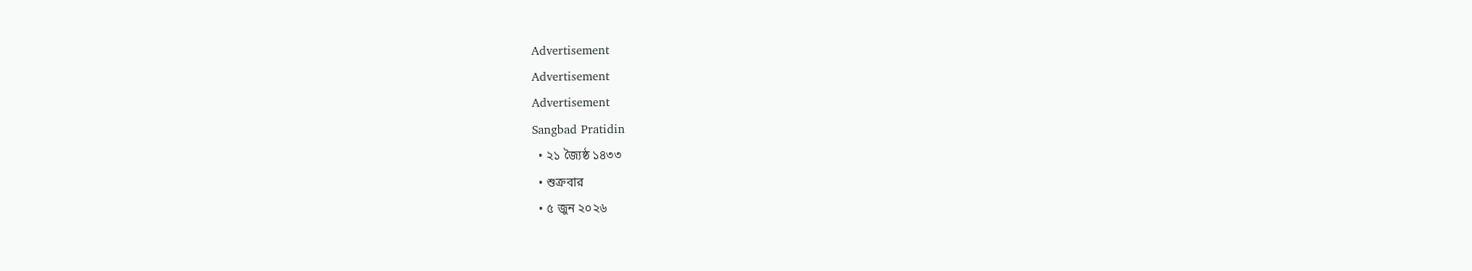Advertisement
Advertisement
Advertisement
Sangbad Pratidin
  • ২১ জ্যৈষ্ঠ ১৪৩৩
  • শুক্রবার
  • ৫ জুন ২০২৬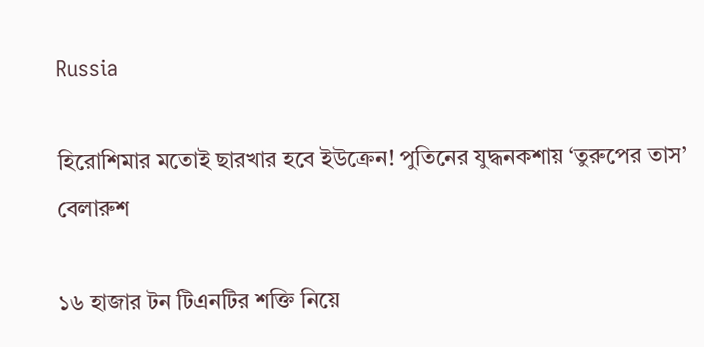Russia

হিরোশিমার মতোই ছারখার হবে ইউক্রেন! পুতিনের যুদ্ধনকশায় ‘তুরুপের তাস’ বেলারুশ

১৬ হাজার টন টিএনটির শক্তি নিয়ে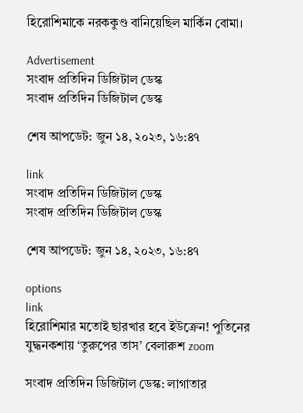হিরোশিমাকে নরককুণ্ড বানিয়েছিল মার্কিন বোমা।

Advertisement
সংবাদ প্রতিদিন ডিজিটাল ডেস্ক
সংবাদ প্রতিদিন ডিজিটাল ডেস্ক

শেষ আপডেট: জুন ১৪, ২০২৩, ১৬:৪৭

link
সংবাদ প্রতিদিন ডিজিটাল ডেস্ক
সংবাদ প্রতিদিন ডিজিটাল ডেস্ক

শেষ আপডেট: জুন ১৪, ২০২৩, ১৬:৪৭

options
link
হিরোশিমার মতোই ছারখার হবে ইউক্রেন! পুতিনের যুদ্ধনকশায় ‘তুরুপের তাস’ বেলারুশ zoom

সংবাদ প্রতিদিন ডিজিটাল ডেস্ক: লাগাতার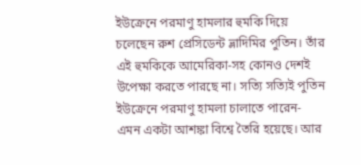ইউক্রেনে পরমাণু হামলার হুমকি দিয়ে চলেছেন রুশ প্রেসিডেন্ট ভ্লাদিমির পুতিন। তাঁর এই হুমকিকে আমেরিকা-সহ কোনও দেশই উপেক্ষা করতে পারছে না। সত্যি সত্যিই পুতিন ইউক্রেনে পরমাণু হামলা চালাতে পারেন- এমন একটা আশঙ্কা বিশ্বে তৈরি হয়েছে। আর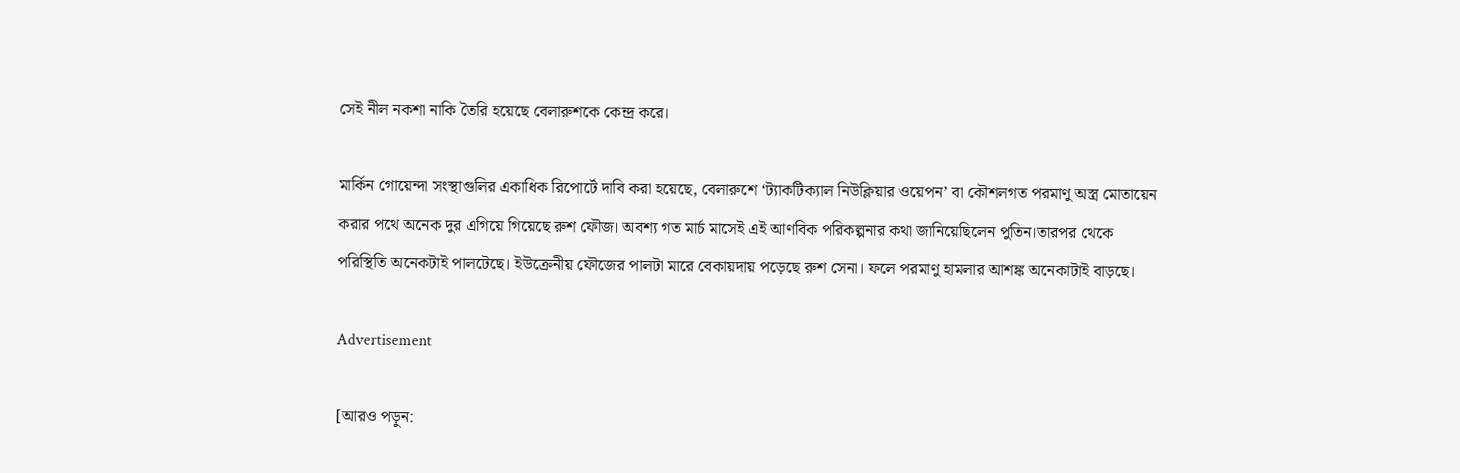সেই নীল নকশা নাকি তৈরি হয়েছে বেলারুশকে কেন্দ্র করে।

মার্কিন গোয়েন্দা সংস্থাগুলির একাধিক রিপোর্টে দাবি করা হয়েছে, বেলারুশে ‘ট্যাকটিক্যাল নিউক্লিয়ার ওয়েপন’ বা কৌশলগত পরমাণু অস্ত্র মোতায়েন করার পথে অনেক দুর এগিয়ে গিয়েছে রুশ ফৌজ। অবশ্য গত মার্চ মাসেই এই আণবিক পরিকল্পনার কথা জানিয়েছিলেন পুতিন।তারপর থেকে পরিস্থিতি অনেকটাই পালটেছে। ইউক্রেনীয় ফৌজের পালটা মারে বেকায়দায় পড়েছে রুশ সেনা। ফলে পরমাণু হামলার আশঙ্ক অনেকাটাই বাড়ছে।

Advertisement

[আরও পড়ুন: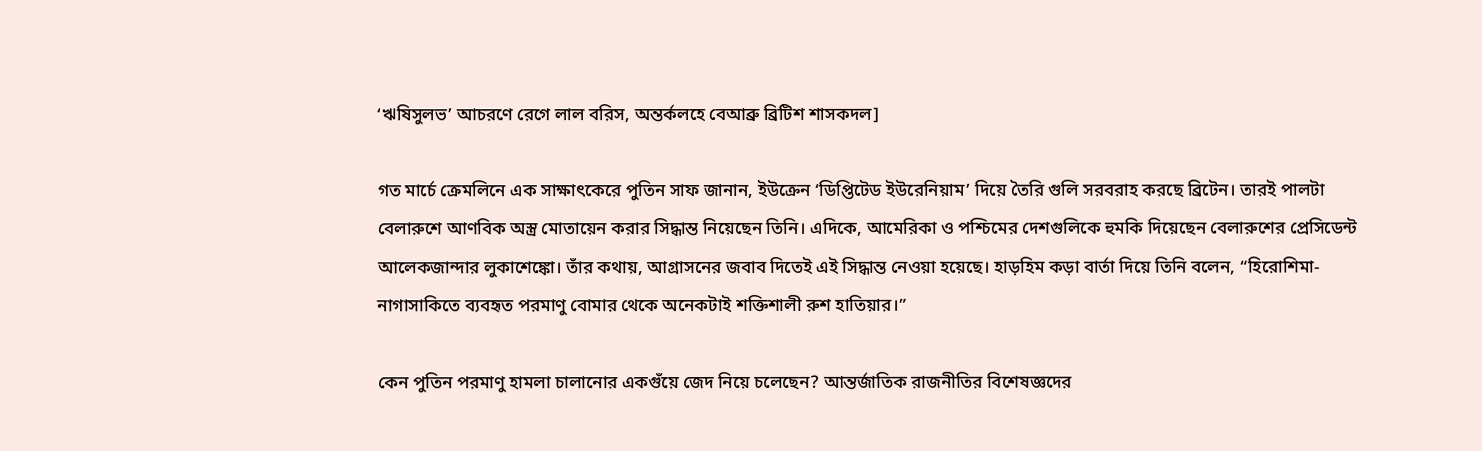‘ঋষিসুলভ’ আচরণে রেগে লাল বরিস, অন্তর্কলহে বেআব্রু ব্রিটিশ শাসকদল]

গত মার্চে ক্রেমলিনে এক সাক্ষাৎকেরে পুতিন সাফ জানান, ইউক্রেন ‘ডিপ্তিটেড ইউরেনিয়াম’ দিয়ে তৈরি গুলি সরবরাহ করছে ব্রিটেন। তারই পালটা বেলারুশে আণবিক অস্ত্র মোতায়েন করার সিদ্ধাম্ত নিয়েছেন তিনি। এদিকে, আমেরিকা ও পশ্চিমের দেশগুলিকে হুমকি দিয়েছেন বেলারুশের প্রেসিডেন্ট আলেকজান্দার লুকাশেঙ্কো। তাঁর কথায়, আগ্রাসনের জবাব দিতেই এই সিদ্ধান্ত নেওয়া হয়েছে। হাড়হিম কড়া বার্তা দিয়ে তিনি বলেন, “হিরোশিমা-নাগাসাকিতে ব্যবহৃত পরমাণু বোমার থেকে অনেকটাই শক্তিশালী রুশ হাতিয়ার।”

কেন পুতিন পরমাণু হামলা চালানোর একগুঁয়ে জেদ নিয়ে চলেছেন? আন্তর্জাতিক রাজনীতির বিশেষজ্ঞদের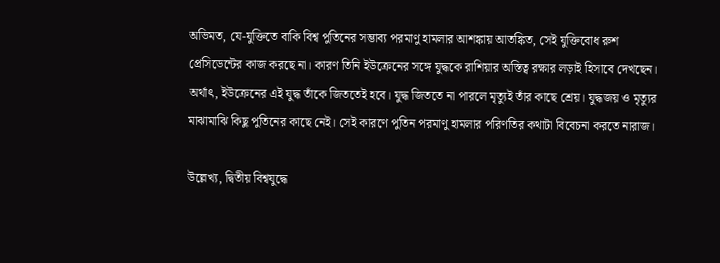অভিমত, যে-যুক্তিতে বাকি বিশ্ব পুতিনের সম্ভাব‌্য পরমাণু হামলার আশঙ্কায় আতঙ্কিত, সেই যুক্তিবোধ রুশ প্রেসিডেন্টের কাজ করছে না। কারণ তিনি ইউক্রেনের সঙ্গে যুদ্ধকে রাশিয়ার অস্তিত্ব রক্ষার লড়াই হিসাবে দেখছেন। অর্থাৎ, ইউক্রেনের এই যুদ্ধ তাঁকে জিততেই হবে। যুদ্ধ জিততে না পারলে মৃত্যুই তাঁর কাছে শ্রেয়। যুদ্ধজয় ও মৃত্যুর মাঝামাঝি কিছু পুতিনের কাছে নেই। সেই কারণে পুতিন পরমাণু হামলার পরিণতির কথাটা বিবেচনা করতে নারাজ।

উল্লেখ্য, দ্বিতীয় বিশ্বযুদ্ধে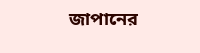জাপানের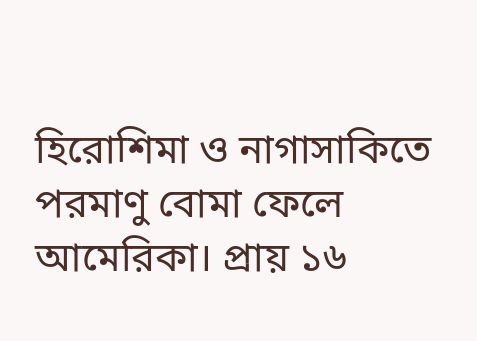হিরোশিমা ও নাগাসাকিতে পরমাণু বোমা ফেলে আমেরিকা। প্রায় ১৬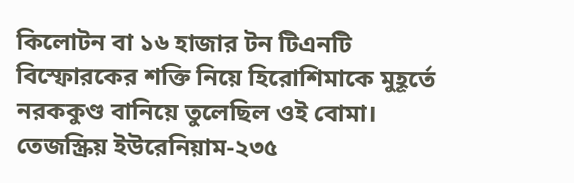কিলোটন বা ১৬ হাজার টন টিএনটি বিস্ফোরকের শক্তি নিয়ে হিরোশিমাকে মুহূর্তে নরককুণ্ড বানিয়ে তুলেছিল ওই বোমা। তেজস্ক্রিয় ইউরেনিয়াম-২৩৫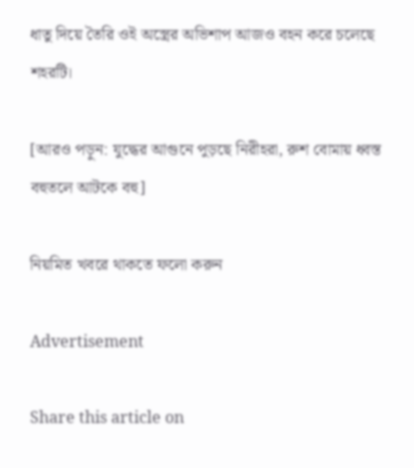ধাতু দিয়ে তৈরি ওই অস্ত্রের অভিশাপ আজও বহন করে চলেছে শহরটি।

[আরও পড়ুন: যুদ্ধের আগুনে পুড়ছে নিরীহরা, রুশ বোমায় ধ্বস্ত বহুতলে আটকে বহু]

নিয়মিত খবরে থাকতে ফলো করুন

Advertisement

Share this article on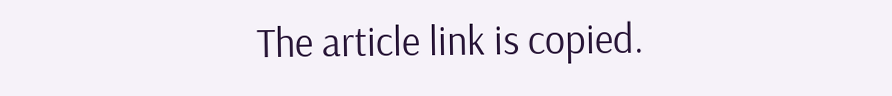The article link is copied.